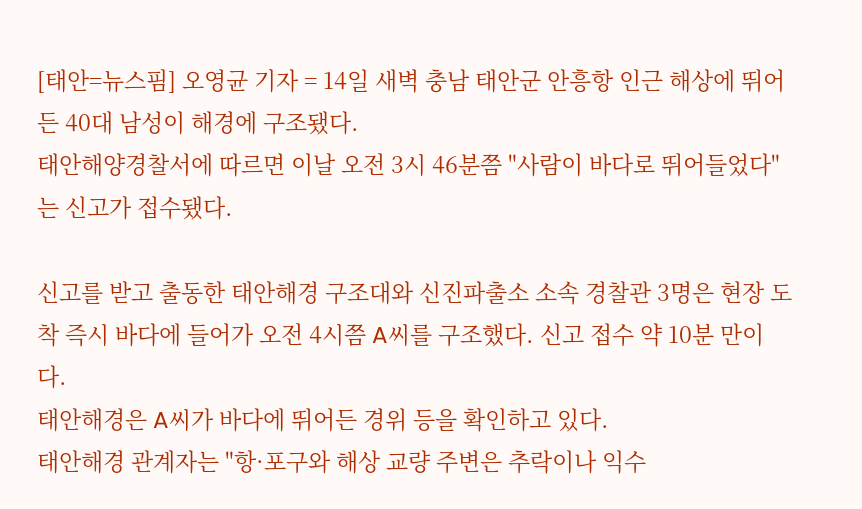[태안=뉴스핌] 오영균 기자 = 14일 새벽 충남 태안군 안흥항 인근 해상에 뛰어든 40대 남성이 해경에 구조됐다.
태안해양경찰서에 따르면 이날 오전 3시 46분쯤 "사람이 바다로 뛰어들었다"는 신고가 접수됐다.

신고를 받고 출동한 태안해경 구조대와 신진파출소 소속 경찰관 3명은 현장 도착 즉시 바다에 들어가 오전 4시쯤 A씨를 구조했다. 신고 접수 약 10분 만이다.
태안해경은 A씨가 바다에 뛰어든 경위 등을 확인하고 있다.
태안해경 관계자는 "항·포구와 해상 교량 주변은 추락이나 익수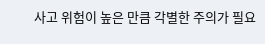사고 위험이 높은 만큼 각별한 주의가 필요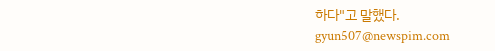하다"고 말했다.
gyun507@newspim.com